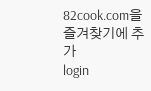82cook.com을 즐겨찾기에 추가
login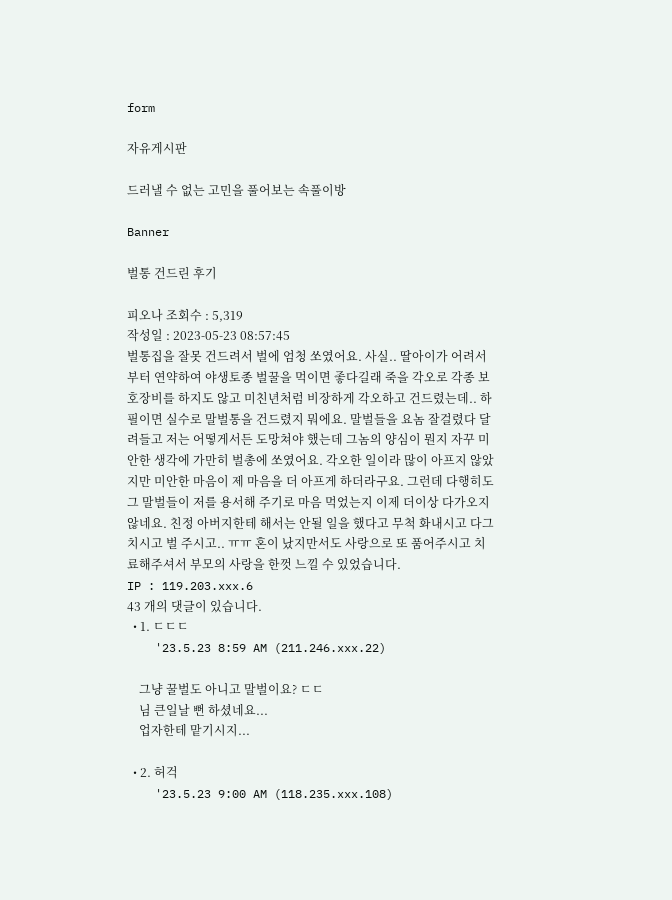form

자유게시판

드러낼 수 없는 고민을 풀어보는 속풀이방

Banner

벌통 건드린 후기

피오나 조회수 : 5,319
작성일 : 2023-05-23 08:57:45
벌통집을 잘못 건드려서 벌에 엄청 쏘였어요. 사실.. 딸아이가 어려서부터 연약하여 야생토종 벌꿀을 먹이면 좋다길래 죽을 각오로 각종 보호장비를 하지도 않고 미친년처럼 비장하게 각오하고 건드렸는데.. 하필이면 실수로 말벌통을 건드렸지 뭐에요. 말벌들을 요놈 잘걸렸다 달려들고 저는 어떻게서든 도망쳐야 했는데 그놈의 양심이 뭔지 자꾸 미안한 생각에 가만히 벌총에 쏘였어요. 각오한 일이라 많이 아프지 않았지만 미안한 마음이 제 마음을 더 아프게 하더라구요. 그런데 다행히도 그 말벌들이 저를 용서해 주기로 마음 먹었는지 이제 더이상 다가오지 않네요. 친정 아버지한테 해서는 안될 일을 했다고 무척 화내시고 다그치시고 벌 주시고.. ㅠㅠ 혼이 났지만서도 사랑으로 또 품어주시고 치료해주셔서 부모의 사랑을 한껏 느낄 수 있었습니다.
IP : 119.203.xxx.6
43 개의 댓글이 있습니다.
  • 1. ㄷㄷㄷ
    '23.5.23 8:59 AM (211.246.xxx.22)

    그냥 꿀벌도 아니고 말벌이요? ㄷㄷ
    님 큰일날 뻔 하셨네요...
    업자한테 맡기시지...

  • 2. 허걱
    '23.5.23 9:00 AM (118.235.xxx.108)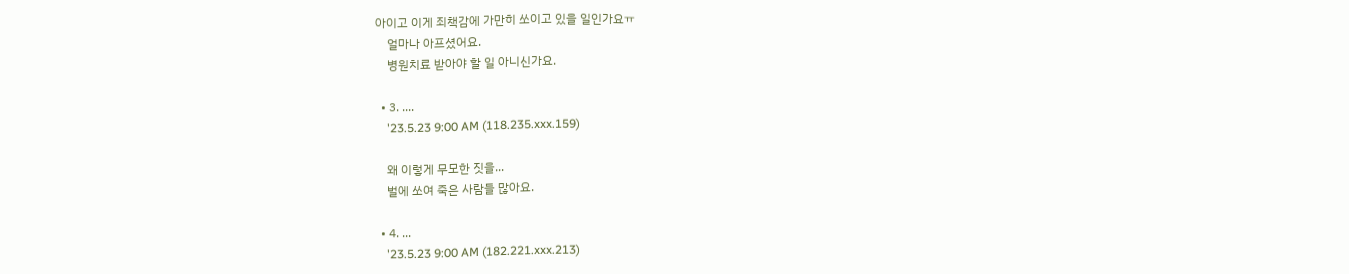아이고 이게 죄책감에 가만히 쏘이고 있을 일인가요ㅠ
    얼마나 아프셨어요.
    병원치료 받아야 할 일 아니신가요.

  • 3. ....
    '23.5.23 9:00 AM (118.235.xxx.159)

    왜 이렇게 무모한 짓을...
    벌에 쏘여 죽은 사람들 많아요.

  • 4. ...
    '23.5.23 9:00 AM (182.221.xxx.213)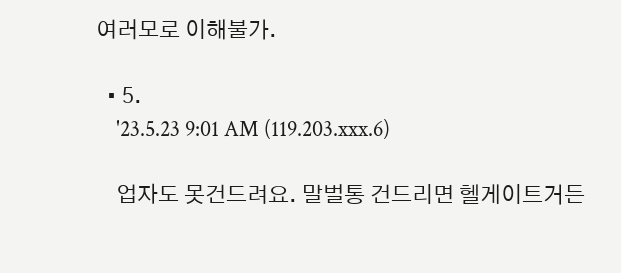여러모로 이해불가.

  • 5.
    '23.5.23 9:01 AM (119.203.xxx.6)

    업자도 못건드려요. 말벌통 건드리면 헬게이트거든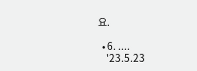요.

  • 6. ....
    '23.5.23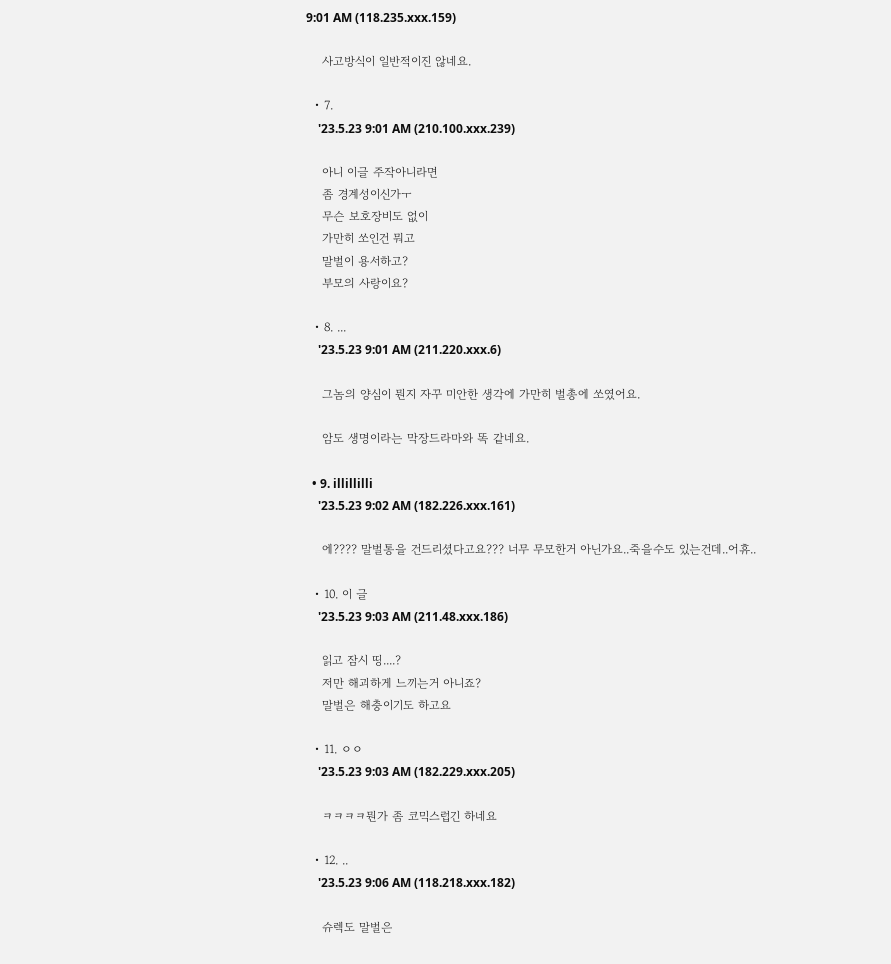9:01 AM (118.235.xxx.159)

    사고방식이 일반적이진 않네요.

  • 7.
    '23.5.23 9:01 AM (210.100.xxx.239)

    아니 이글 주작아니라면
    좀 경계성이신가ㅜ
    무슨 보호장비도 없이
    가만히 쏘인건 뭐고
    말벌이 용서하고?
    부모의 사랑이요?

  • 8. ...
    '23.5.23 9:01 AM (211.220.xxx.6)

    그놈의 양심이 뭔지 자꾸 미안한 생각에 가만히 벌총에 쏘였어요.

    암도 생명이라는 막장드라마와 똑 같네요.

  • 9. illillilli
    '23.5.23 9:02 AM (182.226.xxx.161)

    에???? 말벌통을 건드리셨다고요??? 너무 무모한거 아닌가요..죽을수도 있는건데..어휴..

  • 10. 이 글
    '23.5.23 9:03 AM (211.48.xxx.186)

    읽고 잠시 띵....?
    저만 해괴하게 느끼는거 아니죠?
    말벌은 해충이기도 하고요

  • 11. ㅇㅇ
    '23.5.23 9:03 AM (182.229.xxx.205)

    ㅋㅋㅋㅋ뭔가 좀 코믹스럽긴 하네요

  • 12. ..
    '23.5.23 9:06 AM (118.218.xxx.182)

    슈렉도 말벌은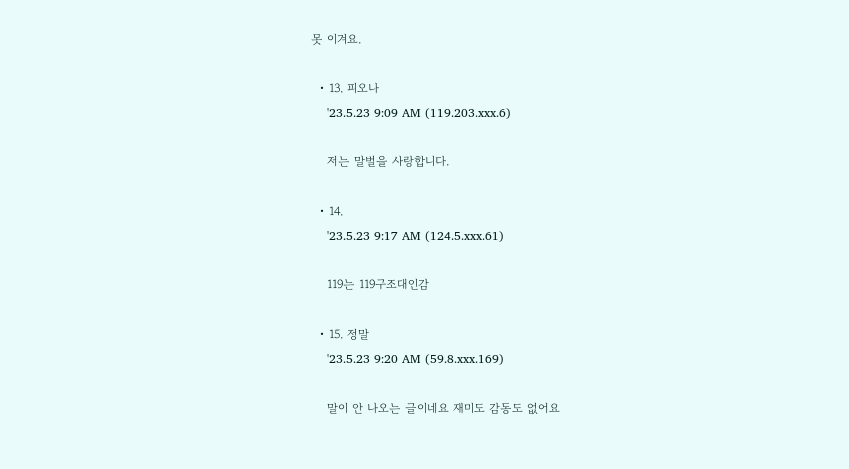못 이겨요.

  • 13. 피오나
    '23.5.23 9:09 AM (119.203.xxx.6)

    저는 말벌을 사랑합니다.

  • 14.
    '23.5.23 9:17 AM (124.5.xxx.61)

    119는 119구조대인감

  • 15. 정말
    '23.5.23 9:20 AM (59.8.xxx.169)

    말이 안 나오는 글이네요 재미도 감동도 없어요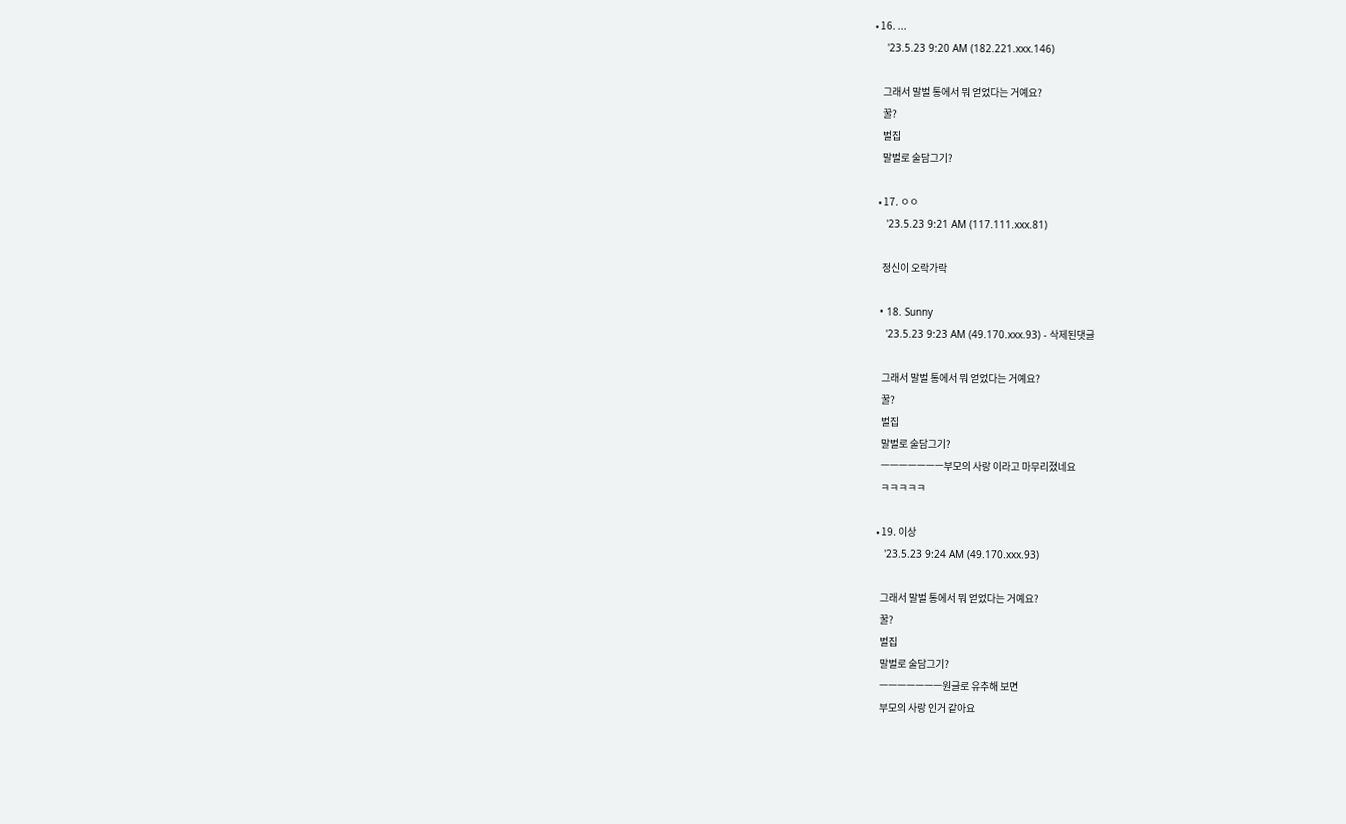• 16. ...
    '23.5.23 9:20 AM (182.221.xxx.146)

    그래서 말벌 통에서 뭐 얻었다는 거예요?
    꿀?
    벌집
    말벌로 술담그기?

  • 17. ㅇㅇ
    '23.5.23 9:21 AM (117.111.xxx.81)

    정신이 오락가락

  • 18. Sunny
    '23.5.23 9:23 AM (49.170.xxx.93) - 삭제된댓글

    그래서 말벌 통에서 뭐 얻었다는 거예요?
    꿀?
    벌집
    말벌로 술담그기?
    ㅡㅡㅡㅡㅡㅡㅡ부모의 사랑 이라고 마무리졌네요
    ㅋㅋㅋㅋㅋ

  • 19. 이상
    '23.5.23 9:24 AM (49.170.xxx.93)

    그래서 말벌 통에서 뭐 얻었다는 거예요?
    꿀?
    벌집
    말벌로 술담그기?
    ㅡㅡㅡㅡㅡㅡㅡ원글로 유추해 보면
    부모의 사랑 인거 같아요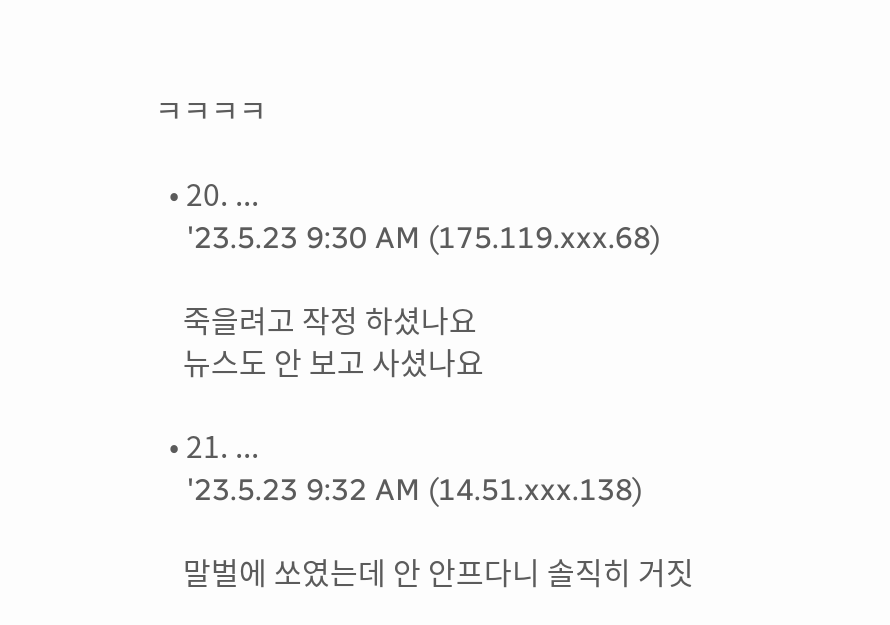ㅋㅋㅋㅋ

  • 20. ...
    '23.5.23 9:30 AM (175.119.xxx.68)

    죽을려고 작정 하셨나요
    뉴스도 안 보고 사셨나요

  • 21. ...
    '23.5.23 9:32 AM (14.51.xxx.138)

    말벌에 쏘였는데 안 안프다니 솔직히 거짓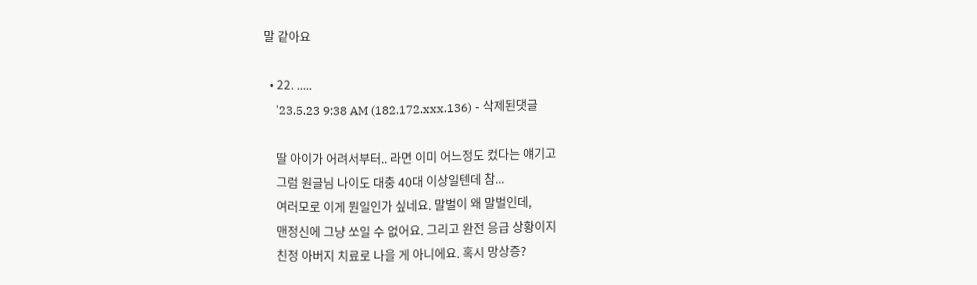말 같아요

  • 22. .....
    '23.5.23 9:38 AM (182.172.xxx.136) - 삭제된댓글

    딸 아이가 어려서부터.. 라면 이미 어느정도 컸다는 얘기고
    그럼 원글님 나이도 대충 40대 이상일텐데 참...
    여러모로 이게 뭔일인가 싶네요. 말벌이 왜 말벌인데,
    맨정신에 그냥 쏘일 수 없어요. 그리고 완전 응급 상황이지
    친정 아버지 치료로 나을 게 아니에요. 혹시 망상증?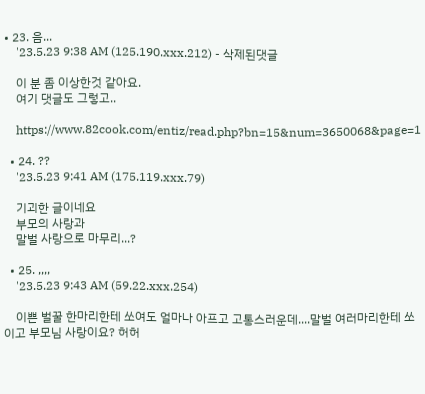• 23. 음...
    '23.5.23 9:38 AM (125.190.xxx.212) - 삭제된댓글

    이 분 좀 이상한것 같아요.
    여기 댓글도 그렇고..

    https://www.82cook.com/entiz/read.php?bn=15&num=3650068&page=1

  • 24. ??
    '23.5.23 9:41 AM (175.119.xxx.79)

    기괴한 글이네요
    부모의 사랑과
    말벌 사랑으로 마무리...?

  • 25. ,,,,
    '23.5.23 9:43 AM (59.22.xxx.254)

    이쁜 벌꿀 한마리한테 쏘여도 얼마나 아프고 고통스러운데....말벌 여러마리한테 쏘이고 부모님 사랑이요? 허허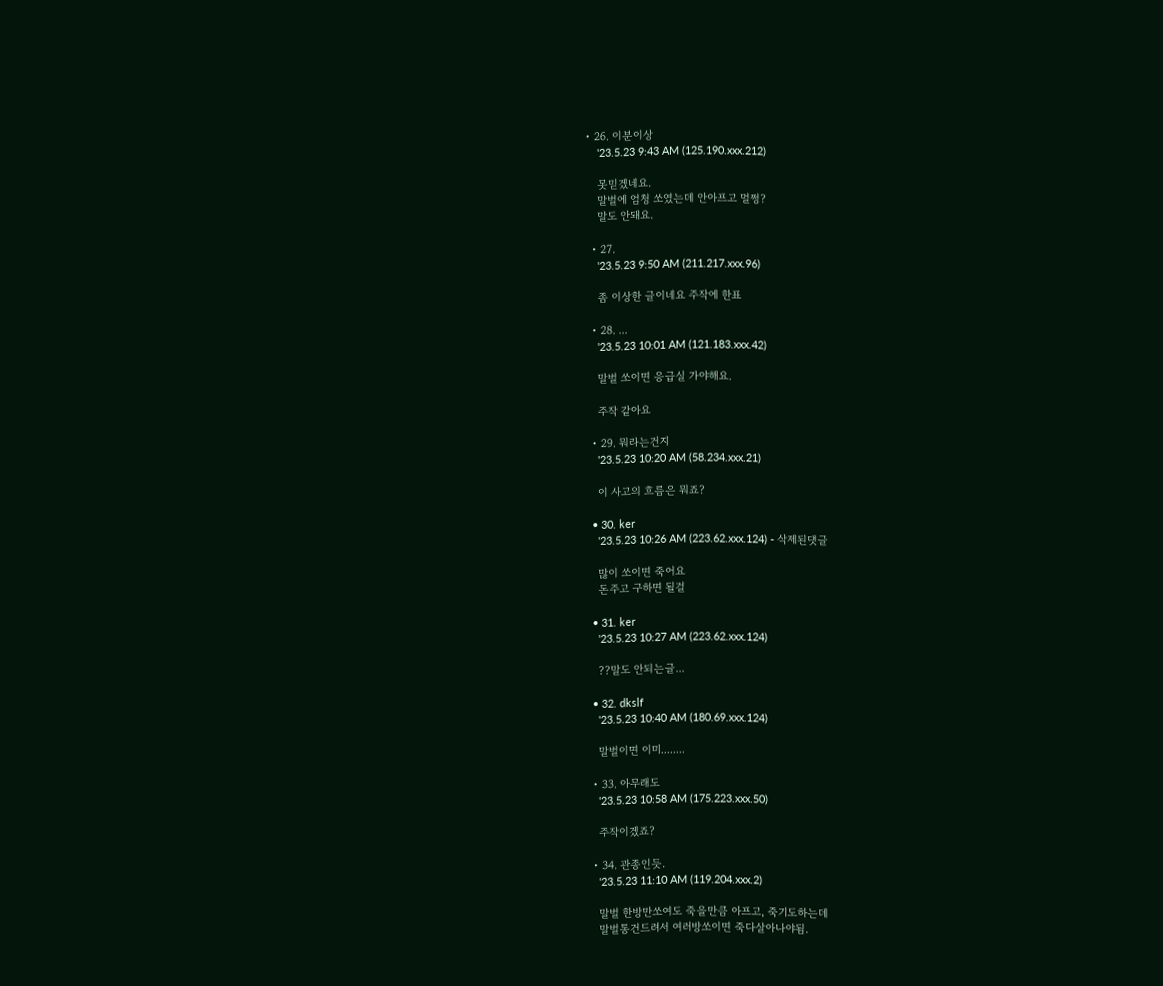• 26. 이분이상
    '23.5.23 9:43 AM (125.190.xxx.212)

    못믿겠네요.
    말벌에 엄청 쏘였는데 안아프고 멀쩡?
    말도 안돼요.

  • 27.
    '23.5.23 9:50 AM (211.217.xxx.96)

    좀 이상한 글이네요 주작에 한표

  • 28. ...
    '23.5.23 10:01 AM (121.183.xxx.42)

    말벌 쏘이면 응급실 가야해요.

    주작 같아요

  • 29. 뭐라는건지
    '23.5.23 10:20 AM (58.234.xxx.21)

    이 사고의 흐름은 뭐죠?

  • 30. ker
    '23.5.23 10:26 AM (223.62.xxx.124) - 삭제된댓글

    많이 쏘이면 죽어요
    돈주고 구하면 될걸

  • 31. ker
    '23.5.23 10:27 AM (223.62.xxx.124)

    ??말도 안되는글...

  • 32. dkslf
    '23.5.23 10:40 AM (180.69.xxx.124)

    말벌이면 이미........

  • 33. 아무래도
    '23.5.23 10:58 AM (175.223.xxx.50)

    주작이겠죠?

  • 34. 관종인듯.
    '23.5.23 11:10 AM (119.204.xxx.2)

    말벌 한방만쏘여도 죽을만큼 아프고, 죽기도하는데
    말벌통건드려서 여러방쏘이면 죽다살아나야됨.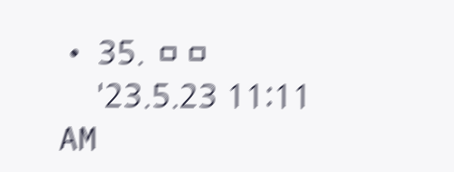• 35. ㅁㅁ
    '23.5.23 11:11 AM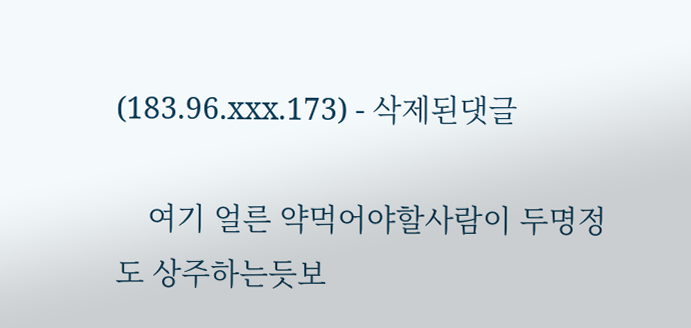(183.96.xxx.173) - 삭제된댓글

    여기 얼른 약먹어야할사람이 두명정도 상주하는듯보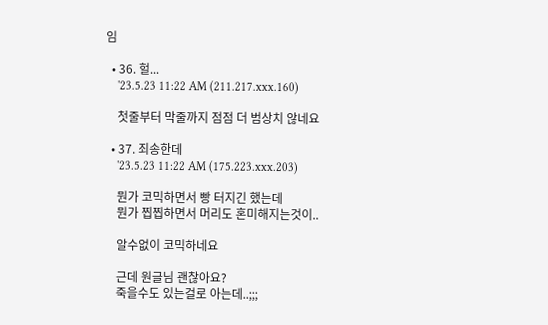임

  • 36. 헐...
    '23.5.23 11:22 AM (211.217.xxx.160)

    첫줄부터 막줄까지 점점 더 범상치 않네요

  • 37. 죄송한데
    '23.5.23 11:22 AM (175.223.xxx.203)

    뭔가 코믹하면서 빵 터지긴 했는데
    뭔가 찝찝하면서 머리도 혼미해지는것이..

    알수없이 코믹하네요

    근데 원글님 괜찮아요?
    죽을수도 있는걸로 아는데..;;;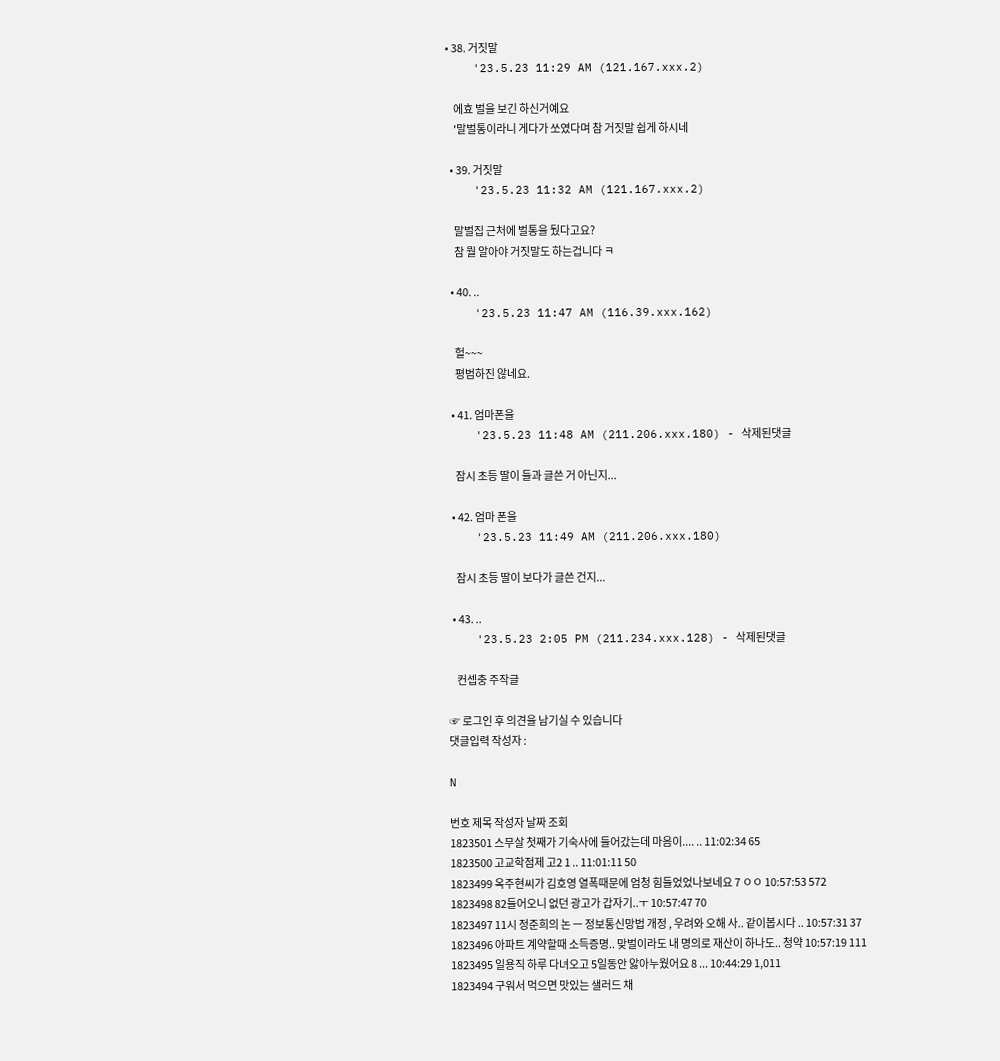• 38. 거짓말
    '23.5.23 11:29 AM (121.167.xxx.2)

    에효 벌을 보긴 하신거예요
    '말벌통이라니 게다가 쏘였다며 참 거짓말 쉽게 하시네

  • 39. 거짓말
    '23.5.23 11:32 AM (121.167.xxx.2)

    말벌집 근처에 벌통을 뒀다고요?
    참 뭘 알아야 거짓말도 하는겁니다 ㅋ

  • 40. ..
    '23.5.23 11:47 AM (116.39.xxx.162)

    헐~~~
    평범하진 않네요.

  • 41. 엄마폰을
    '23.5.23 11:48 AM (211.206.xxx.180) - 삭제된댓글

    잠시 초등 딸이 들과 글쓴 거 아닌지...

  • 42. 엄마 폰을
    '23.5.23 11:49 AM (211.206.xxx.180)

    잠시 초등 딸이 보다가 글쓴 건지...

  • 43. ..
    '23.5.23 2:05 PM (211.234.xxx.128) - 삭제된댓글

    컨셉충 주작글

☞ 로그인 후 의견을 남기실 수 있습니다
댓글입력 작성자 :

N

번호 제목 작성자 날짜 조회
1823501 스무살 첫째가 기숙사에 들어갔는데 마음이.... .. 11:02:34 65
1823500 고교학점제 고2 1 .. 11:01:11 50
1823499 옥주현씨가 김호영 열폭때문에 엄청 힘들었었나보네요 7 ㅇㅇ 10:57:53 572
1823498 82들어오니 없던 광고가 갑자기..ㅜ 10:57:47 70
1823497 11시 정준희의 논 ㅡ 정보통신망법 개정 , 우려와 오해 사.. 같이봅시다 .. 10:57:31 37
1823496 아파트 계약할때 소득증명.. 맞벌이라도 내 명의로 재산이 하나도.. 청약 10:57:19 111
1823495 일용직 하루 다녀오고 5일동안 앓아누웠어요 8 ... 10:44:29 1,011
1823494 구워서 먹으면 맛있는 샐러드 채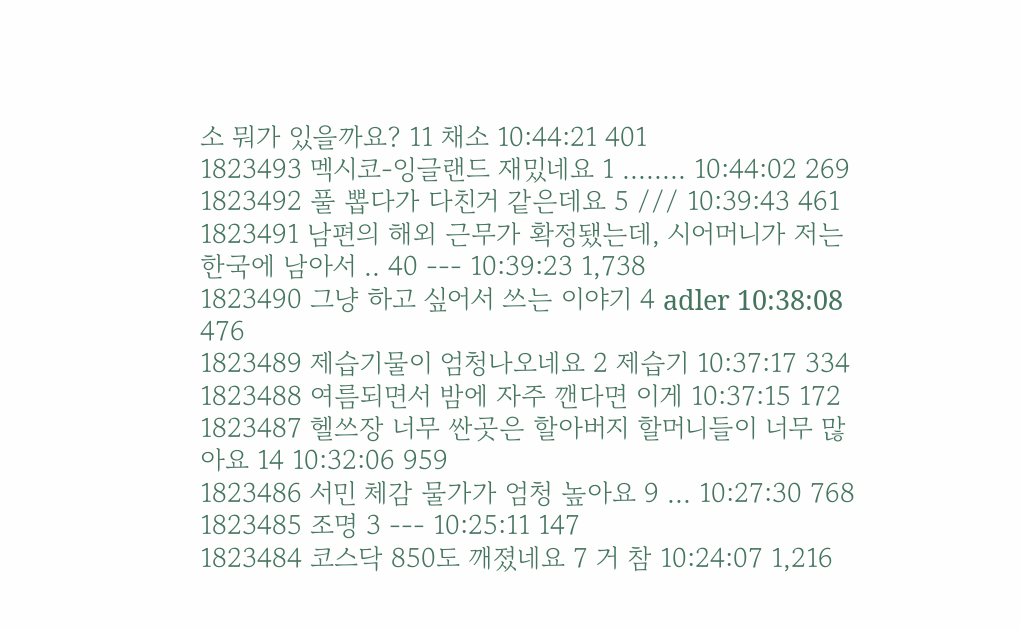소 뭐가 있을까요? 11 채소 10:44:21 401
1823493 멕시코-잉글랜드 재밌네요 1 ........ 10:44:02 269
1823492 풀 뽑다가 다친거 같은데요 5 /// 10:39:43 461
1823491 남편의 해외 근무가 확정됐는데, 시어머니가 저는 한국에 남아서 .. 40 --- 10:39:23 1,738
1823490 그냥 하고 싶어서 쓰는 이야기 4 adler 10:38:08 476
1823489 제습기물이 엄청나오네요 2 제습기 10:37:17 334
1823488 여름되면서 밤에 자주 깬다면 이게 10:37:15 172
1823487 헬쓰장 너무 싼곳은 할아버지 할머니들이 너무 많아요 14 10:32:06 959
1823486 서민 체감 물가가 엄청 높아요 9 ... 10:27:30 768
1823485 조명 3 --- 10:25:11 147
1823484 코스닥 850도 깨졌네요 7 거 참 10:24:07 1,216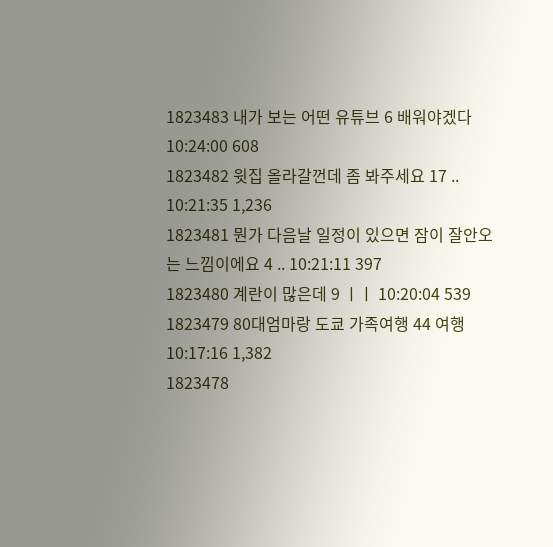1823483 내가 보는 어떤 유튜브 6 배워야겠다 10:24:00 608
1823482 윗집 올라갈껀데 좀 봐주세요 17 .. 10:21:35 1,236
1823481 뭔가 다음날 일정이 있으면 잠이 잘안오는 느낌이에요 4 .. 10:21:11 397
1823480 계란이 많은데 9 ㅣㅣ 10:20:04 539
1823479 80대엄마랑 도쿄 가족여행 44 여행 10:17:16 1,382
1823478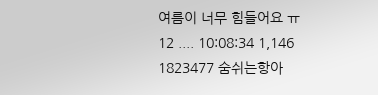여름이 너무 힘들어요 ㅠ 12 .... 10:08:34 1,146
1823477 숨쉬는항아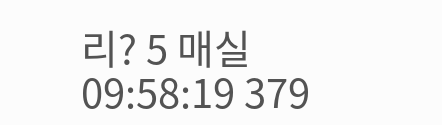리? 5 매실 09:58:19 379